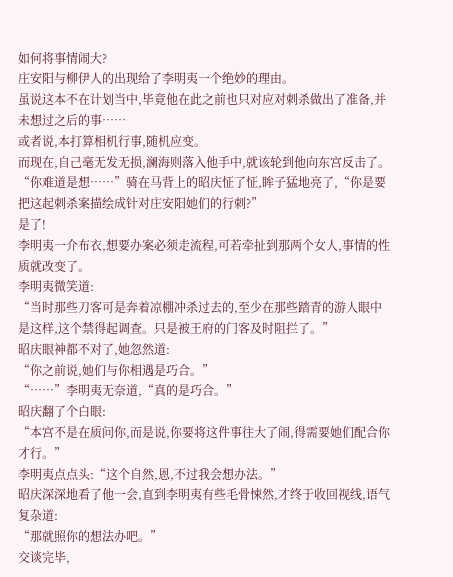如何将事情闹大?
庄安阳与柳伊人的出现给了李明夷一个绝妙的理由。
虽说这本不在计划当中,毕竟他在此之前也只对应对刺杀做出了准备,并未想过之后的事……
或者说,本打算相机行事,随机应变。
而现在,自己毫无发无损,澜海则落入他手中,就该轮到他向东宫反击了。
“你难道是想……”骑在马背上的昭庆怔了怔,眸子猛地亮了,“你是要把这起刺杀案描绘成针对庄安阳她们的行刺?”
是了!
李明夷一介布衣,想要办案必须走流程,可若牵扯到那两个女人,事情的性质就改变了。
李明夷微笑道:
“当时那些刀客可是奔着凉棚冲杀过去的,至少在那些踏青的游人眼中是这样,这个禁得起调查。只是被王府的门客及时阻拦了。”
昭庆眼神都不对了,她忽然道:
“你之前说,她们与你相遇是巧合。”
“……”李明夷无奈道,“真的是巧合。”
昭庆翻了个白眼:
“本宫不是在质问你,而是说,你要将这件事往大了闹,得需要她们配合你才行。”
李明夷点点头:“这个自然,恩,不过我会想办法。”
昭庆深深地看了他一会,直到李明夷有些毛骨悚然,才终于收回视线,语气复杂道:
“那就照你的想法办吧。”
交谈完毕,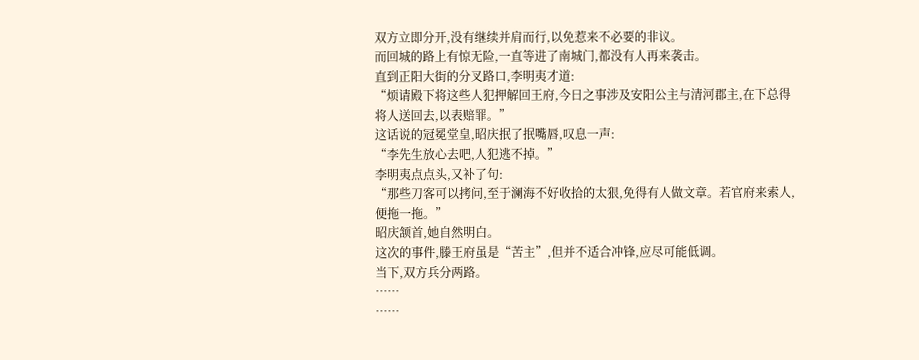双方立即分开,没有继续并肩而行,以免惹来不必要的非议。
而回城的路上有惊无险,一直等进了南城门,都没有人再来袭击。
直到正阳大街的分叉路口,李明夷才道:
“烦请殿下将这些人犯押解回王府,今日之事涉及安阳公主与清河郡主,在下总得将人送回去,以表赔罪。”
这话说的冠冕堂皇,昭庆抿了抿嘴唇,叹息一声:
“李先生放心去吧,人犯逃不掉。”
李明夷点点头,又补了句:
“那些刀客可以拷问,至于澜海不好收拾的太狠,免得有人做文章。若官府来索人,便拖一拖。”
昭庆颔首,她自然明白。
这次的事件,滕王府虽是“苦主”,但并不适合冲锋,应尽可能低调。
当下,双方兵分两路。
……
……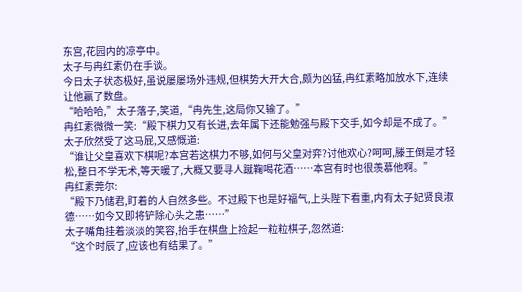东宫,花园内的凉亭中。
太子与冉红素仍在手谈。
今日太子状态极好,虽说屡屡场外违规,但棋势大开大合,颇为凶猛,冉红素略加放水下,连续让他赢了数盘。
“哈哈哈,”太子落子,笑道,“冉先生,这局你又输了。”
冉红素微微一笑:“殿下棋力又有长进,去年属下还能勉强与殿下交手,如今却是不成了。”
太子欣然受了这马屁,又感慨道:
“谁让父皇喜欢下棋呢?本宫若这棋力不够,如何与父皇对弈?讨他欢心?呵呵,滕王倒是才轻松,整日不学无术,等天暖了,大概又要寻人蹴鞠喝花酒……本宫有时也很羡慕他啊。”
冉红素莞尔:
“殿下乃储君,盯着的人自然多些。不过殿下也是好福气,上头陛下看重,内有太子妃贤良淑德……如今又即将铲除心头之患……”
太子嘴角挂着淡淡的笑容,抬手在棋盘上捡起一粒粒棋子,忽然道:
“这个时辰了,应该也有结果了。”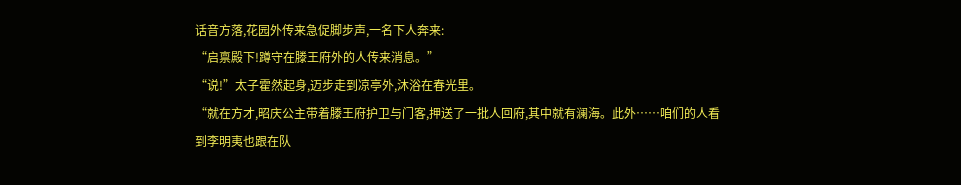话音方落,花园外传来急促脚步声,一名下人奔来:
“启禀殿下!蹲守在滕王府外的人传来消息。”
“说!”太子霍然起身,迈步走到凉亭外,沐浴在春光里。
“就在方才,昭庆公主带着滕王府护卫与门客,押送了一批人回府,其中就有澜海。此外……咱们的人看到李明夷也跟在队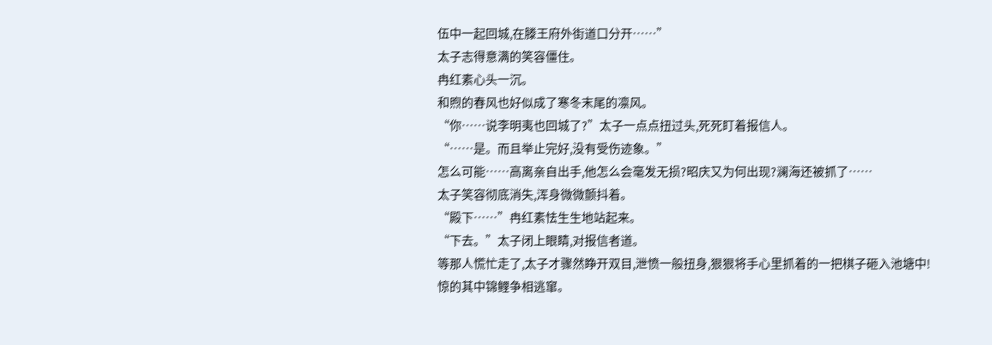伍中一起回城,在滕王府外街道口分开……”
太子志得意满的笑容僵住。
冉红素心头一沉。
和煦的春风也好似成了寒冬末尾的凛风。
“你……说李明夷也回城了?”太子一点点扭过头,死死盯着报信人。
“……是。而且举止完好,没有受伤迹象。”
怎么可能……高离亲自出手,他怎么会毫发无损?昭庆又为何出现?澜海还被抓了……
太子笑容彻底消失,浑身微微颤抖着。
“殿下……”冉红素怯生生地站起来。
“下去。”太子闭上眼睛,对报信者道。
等那人慌忙走了,太子才骤然睁开双目,泄愤一般扭身,狠狠将手心里抓着的一把棋子砸入池塘中!
惊的其中锦鲤争相逃窜。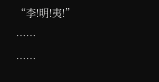“李!明!夷!”
……
……